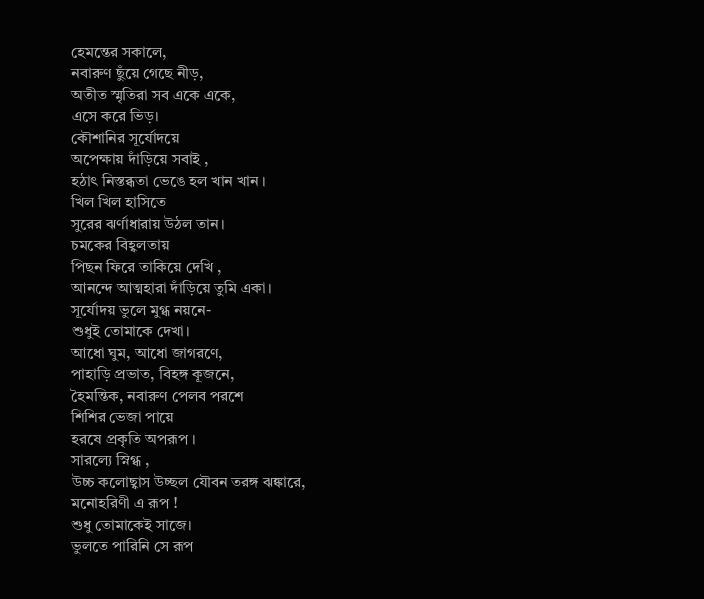হেমন্তের সকালে,
নবারুণ ছুঁয়ে গেছে নীড়,
অতীত স্মৃতিরা সব একে একে,
এসে করে ভিড়।
কৌশানির সূর্যোদয়ে
অপেক্ষায় দাঁড়িয়ে সবাই ,
হঠাৎ নিস্তব্ধতা ভেঙে হল খান খান ।
খিল খিল হাসিতে
সুরের ঝর্ণাধারায় উঠল তান।
চমকের বিহ্বলতায়
পিছন ফিরে তাকিয়ে দেখি ,
আনন্দে আত্মহারা দাঁড়িয়ে তুমি একা।
সূর্যোদয় ভুলে মুগ্ধ নয়নে-
শুধুই তোমাকে দেখা।
আধো ঘুম, আধো জাগরণে,
পাহাড়ি প্রভাত, বিহঙ্গ কূজনে,
হৈমন্তিক, নবারুণ পেলব পরশে
শিশির ভেজা পায়ে
হরষে প্রকৃতি অপরূপ ।
সারল্যে স্নিগ্ধ ,
উচ্চ কলোছ্বাস উচ্ছল যৌবন তরঙ্গ ঝঙ্কারে,
মনোহরিণী এ রূপ !
শুধু তোমাকেই সাজে।
ভুলতে পারিনি সে রূপ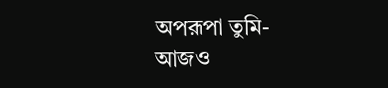অপরূপা তুমি-
আজও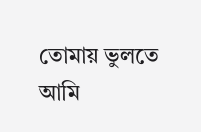তোমায় ভুলতে আমি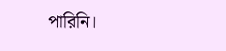পারিনি।